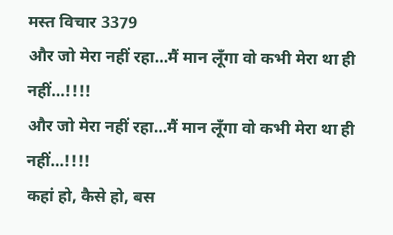मस्त विचार 3379
और जो मेरा नहीं रहा…मैं मान लूँगा वो कभी मेरा था ही नहीं…!!!!
और जो मेरा नहीं रहा…मैं मान लूँगा वो कभी मेरा था ही नहीं…!!!!
कहां हो, कैसे हो, बस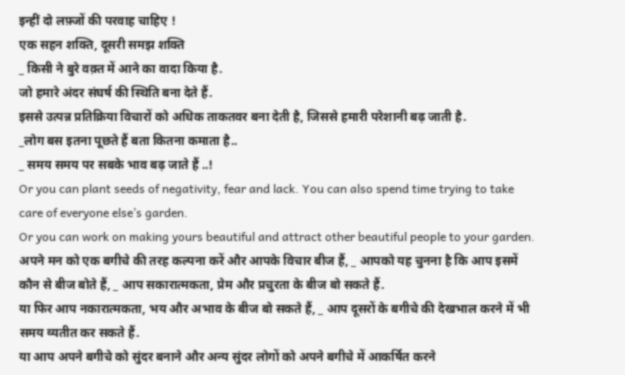इन्हीं दो लफ़्जों की परवाह चाहिए !
एक सहन शक्ति, दूसरी समझ शक्ति
_ किसी ने बुरे वक़्त में आने का वादा किया है.
जो हमारे अंदर संघर्ष की स्थिति बना देते हैं.
इससे उत्पन्न प्रतिक्रिया विचारों को अधिक ताकतवर बना देती है, जिससे हमारी परेशानी बढ़ जाती है.
_लोग बस इतना पूछते हैं बता कितना कमाता है..
_ समय समय पर सबके भाव बढ़ जाते हैं ..!
Or you can plant seeds of negativity, fear and lack. You can also spend time trying to take care of everyone else’s garden.
Or you can work on making yours beautiful and attract other beautiful people to your garden.
अपने मन को एक बगीचे की तरह कल्पना करें और आपके विचार बीज हैं, _ आपको यह चुनना है कि आप इसमें कौन से बीज बोते हैं, _ आप सकारात्मकता, प्रेम और प्रचुरता के बीज बो सकते हैं.
या फिर आप नकारात्मकता, भय और अभाव के बीज बो सकते हैं, _ आप दूसरों के बगीचे की देखभाल करने में भी समय व्यतीत कर सकते हैं.
या आप अपने बगीचे को सुंदर बनाने और अन्य सुंदर लोगों को अपने बगीचे में आकर्षित करने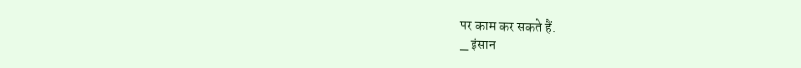पर काम कर सकते हैं.
_ इंसान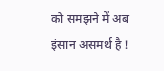को समझने में अब इंसान असमर्थ है !